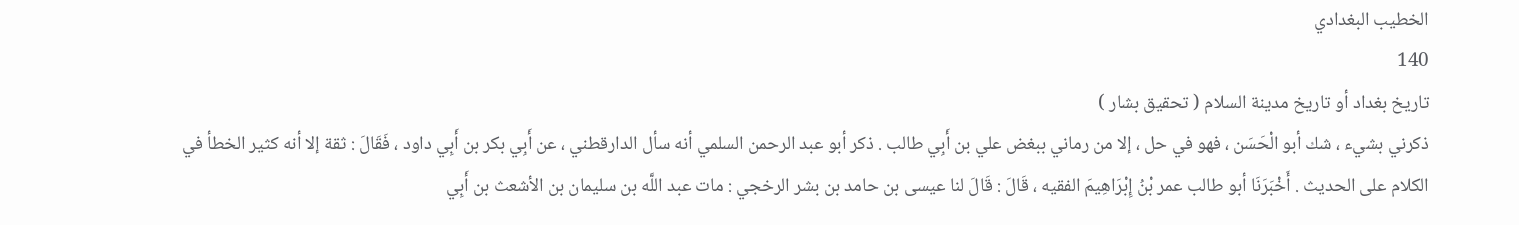الخطيب البغدادي
140
تاريخ بغداد أو تاريخ مدينة السلام ( تحقيق بشار )
ذكرني بشيء ، شك أبو الْحَسَن ، فهو في حل ، إلا من رماني ببغض علي بن أَبِي طالب . ذكر أبو عبد الرحمن السلمي أنه سأل الدارقطني ، عن أَبِي بكر بن أَبِي داود ، فَقَالَ : ثقة إلا أنه كثير الخطأ في الكلام على الحديث . أَخْبَرَنَا أبو طالب عمر بْنُ إِبْرَاهِيمَ الفقيه ، قَالَ : قَالَ لنا عيسى بن حامد بن بشر الرخجي : مات عبد اللَّه بن سليمان بن الأشعث بن أَبِي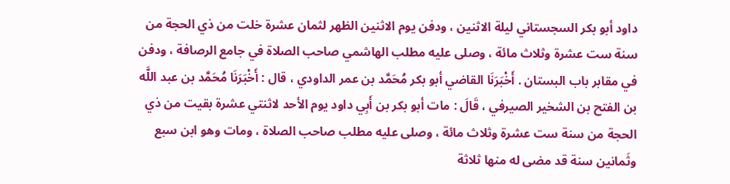داود أبو بكر السجستاني ليلة الاثنين ، ودفن يوم الاثنين الظهر لثمان عشرة خلت من ذي الحجة من سنة ست عشرة وثلاث مائة ، وصلى عليه مطلب الهاشمي صاحب الصلاة في جامع الرصافة ، ودفن في مقابر باب البستان . أَخْبَرَنَا القاضي أبو بكر مُحَمَّد بن عمر الداودي ، قال : أَخْبَرَنَا مُحَمَّد بن عبد اللَّه بن الفتح بن الشخير الصيرفي ، قَالَ : مات أبو بكر بن أَبِي داود يوم الأحد لاثنتي عشرة بقيت من ذي الحجة من سنة ست عشرة وثلاث مائة ، وصلى عليه مطلب صاحب الصلاة ، ومات وهو ابن سبع وثَمانين سنة قد مضى له منها ثلاثة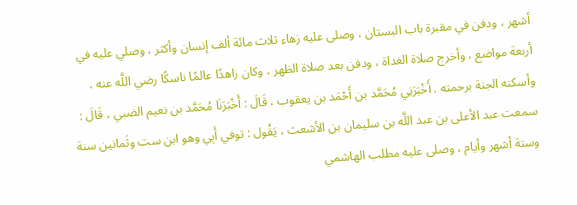أشهر ، ودفن في مقبرة باب البستان ، وصلى عليه زهاء ثلاث مائة ألف إنسان وأكثر ، وصلي عليه في أربعة مواضع ، وأخرج صلاة الغداة ، ودفن بعد صلاة الظهر ، وكان زاهدًا عالمًا ناسكًا رضي اللَّه عنه ، وأسكنه الجنة برحمته . أَخْبَرَنِي مُحَمَّد بن أَحْمَد بن يعقوب ، قَالَ : أَخْبَرَنَا مُحَمَّد بن نعيم الضبي ، قَالَ : سمعت عبد الأعلى بن عبد اللَّه بن سليمان بن الأشعث ، يَقُول : توفي أَبِي وهو ابن ست وثَمانين سنة وستة أشهر وأيام ، وصلى عليه مطلب الهاشمي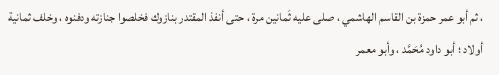، ثم أبو عمر حمزة بن القاسم الهاشمي ، صلى عليه ثَمانين مرة ، حتى أنفذ المقتدر بنازوك فخلصوا جنازته ودفنوه ، وخلف ثمانية أولاد ؛ أبو داود مُحَمَّد ، وأبو معمر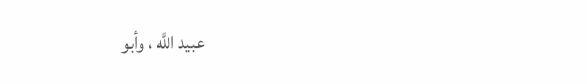عبيد اللَّه ، وأبو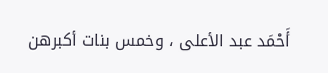أَحْمَد عبد الأعلى ، وخمس بنات أكبرهن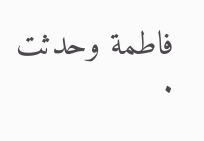فاطمة وحدثت .